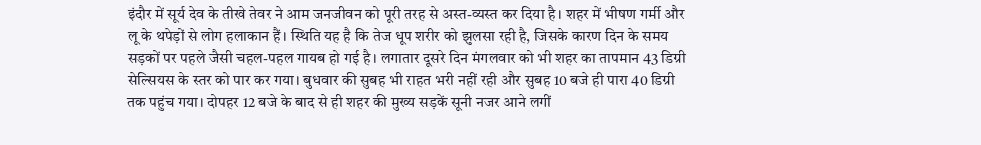इंदौर में सूर्य देव के तीखे तेवर ने आम जनजीवन को पूरी तरह से अस्त-व्यस्त कर दिया है। शहर में भीषण गर्मी और लू के थपेड़ों से लोग हलाकान हैं। स्थिति यह है कि तेज धूप शरीर को झुलसा रही है, जिसके कारण दिन के समय सड़कों पर पहले जैसी चहल-पहल गायब हो गई है। लगातार दूसरे दिन मंगलवार को भी शहर का तापमान 43 डिग्री सेल्सियस के स्तर को पार कर गया। बुधवार की सुबह भी राहत भरी नहीं रही और सुबह 10 बजे ही पारा 40 डिग्री तक पहुंच गया। दोपहर 12 बजे के बाद से ही शहर की मुख्य सड़कें सूनी नजर आने लगीं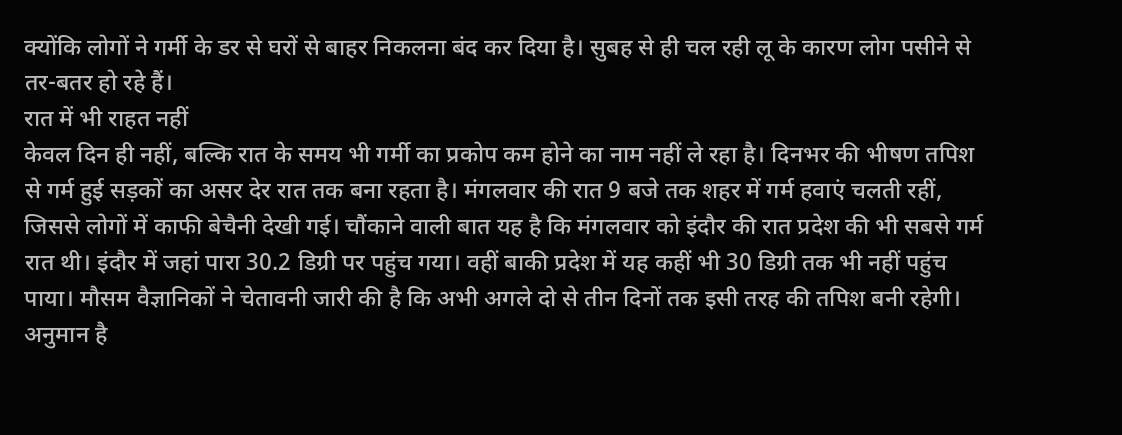क्योंकि लोगों ने गर्मी के डर से घरों से बाहर निकलना बंद कर दिया है। सुबह से ही चल रही लू के कारण लोग पसीने से तर-बतर हो रहे हैं।
रात में भी राहत नहीं
केवल दिन ही नहीं, बल्कि रात के समय भी गर्मी का प्रकोप कम होने का नाम नहीं ले रहा है। दिनभर की भीषण तपिश से गर्म हुई सड़कों का असर देर रात तक बना रहता है। मंगलवार की रात 9 बजे तक शहर में गर्म हवाएं चलती रहीं, जिससे लोगों में काफी बेचैनी देखी गई। चौंकाने वाली बात यह है कि मंगलवार को इंदौर की रात प्रदेश की भी सबसे गर्म रात थी। इंदौर में जहां पारा 30.2 डिग्री पर पहुंच गया। वहीं बाकी प्रदेश में यह कहीं भी 30 डिग्री तक भी नहीं पहुंच पाया। मौसम वैज्ञानिकों ने चेतावनी जारी की है कि अभी अगले दो से तीन दिनों तक इसी तरह की तपिश बनी रहेगी। अनुमान है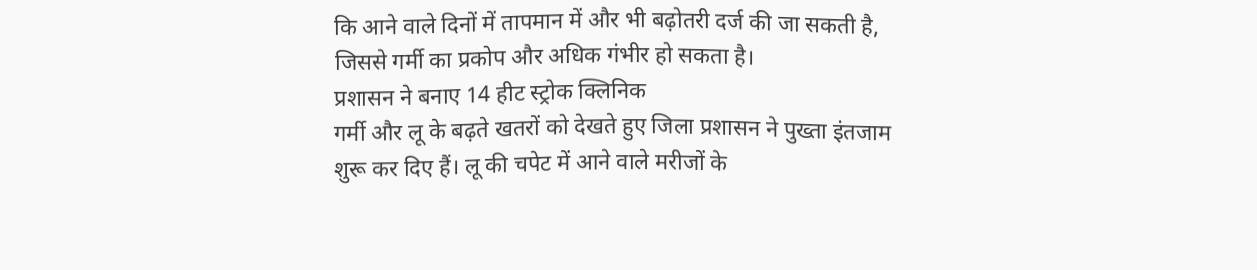कि आने वाले दिनों में तापमान में और भी बढ़ोतरी दर्ज की जा सकती है, जिससे गर्मी का प्रकोप और अधिक गंभीर हो सकता है।
प्रशासन ने बनाए 14 हीट स्ट्रोक क्लिनिक
गर्मी और लू के बढ़ते खतरों को देखते हुए जिला प्रशासन ने पुख्ता इंतजाम शुरू कर दिए हैं। लू की चपेट में आने वाले मरीजों के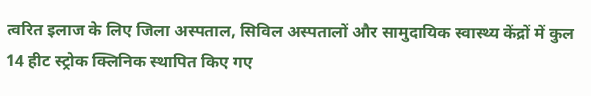त्वरित इलाज के लिए जिला अस्पताल, सिविल अस्पतालों और सामुदायिक स्वास्थ्य केंद्रों में कुल 14 हीट स्ट्रोक क्लिनिक स्थापित किए गए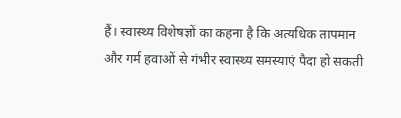हैं। स्वास्थ्य विशेषज्ञों का कहना है कि अत्यधिक तापमान और गर्म हवाओं से गंभीर स्वास्थ्य समस्याएं पैदा हो सकती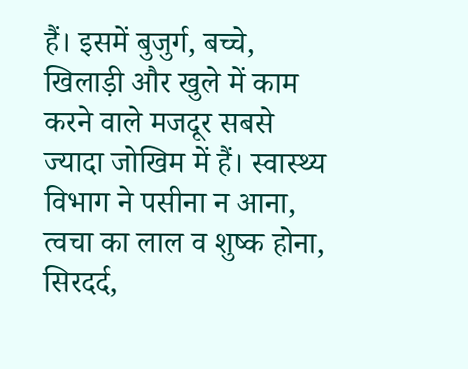हैं। इसमें बुजुर्ग, बच्चे, खिलाड़ी और खुले में काम करने वाले मजदूर सबसे ज्यादा जोखिम में हैं। स्वास्थ्य विभाग ने पसीना न आना, त्वचा का लाल व शुष्क होना, सिरदर्द,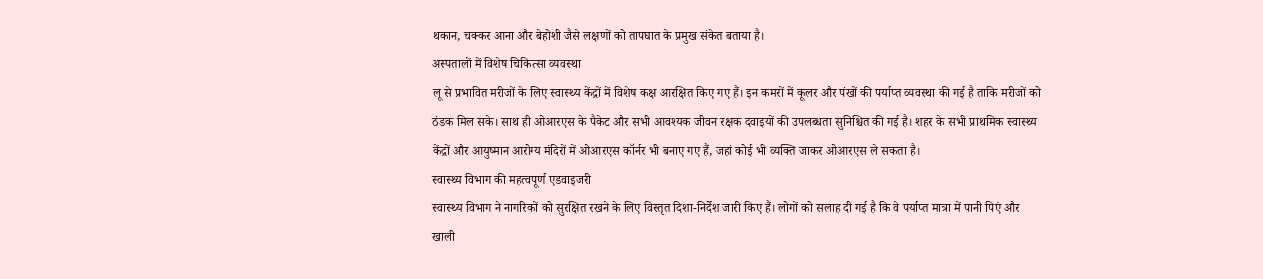थकान, चक्कर आना और बेहोशी जैसे लक्षणों को तापघात के प्रमुख संकेत बताया है।
अस्पतालों में विशेष चिकित्सा व्यवस्था
लू से प्रभावित मरीजों के लिए स्वास्थ्य केंद्रों में विशेष कक्ष आरक्षित किए गए हैं। इन कमरों में कूलर और पंखों की पर्याप्त व्यवस्था की गई है ताकि मरीजों को ठंडक मिल सके। साथ ही ओआरएस के पैकेट और सभी आवश्यक जीवन रक्षक दवाइयों की उपलब्धता सुनिश्चित की गई है। शहर के सभी प्राथमिक स्वास्थ्य केंद्रों और आयुष्मान आरोग्य मंदिरों में ओआरएस कॉर्नर भी बनाए गए हैं, जहां कोई भी व्यक्ति जाकर ओआरएस ले सकता है।
स्वास्थ्य विभाग की महत्वपूर्ण एडवाइजरी
स्वास्थ्य विभाग ने नागरिकों को सुरक्षित रखने के लिए विस्तृत दिशा-निर्देश जारी किए हैं। लोगों को सलाह दी गई है कि वे पर्याप्त मात्रा में पानी पिएं और खाली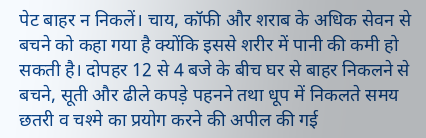पेट बाहर न निकलें। चाय, कॉफी और शराब के अधिक सेवन से बचने को कहा गया है क्योंकि इससे शरीर में पानी की कमी हो सकती है। दोपहर 12 से 4 बजे के बीच घर से बाहर निकलने से बचने, सूती और ढीले कपड़े पहनने तथा धूप में निकलते समय छतरी व चश्मे का प्रयोग करने की अपील की गई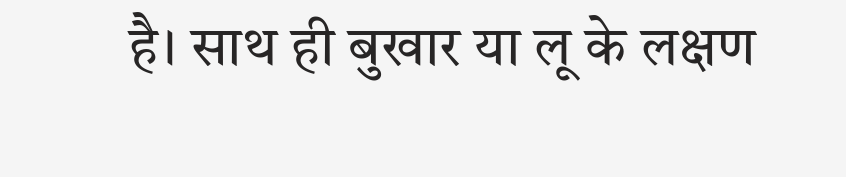है। साथ ही बुखार या लू के लक्षण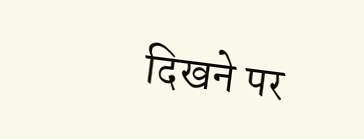दिखने पर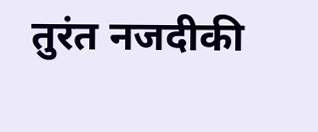तुरंत नजदीकी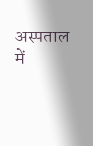अस्पताल में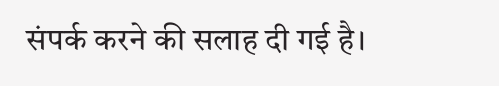संपर्क करने की सलाह दी गई है।